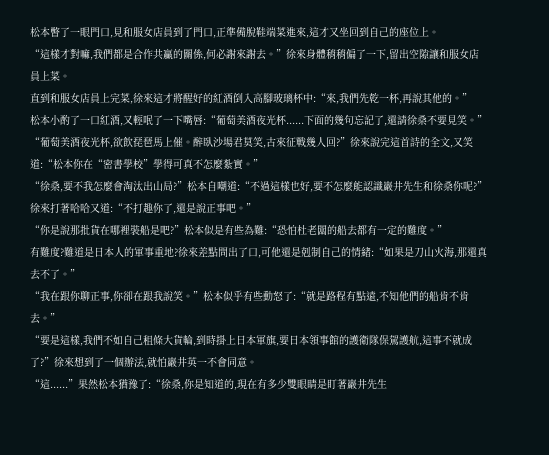松本瞥了一眼門口,見和服女店員到了門口,正準備脫鞋端菜進來,這才又坐回到自己的座位上。
“這樣才對嘛,我們都是合作共贏的關係,何必謝來謝去。”徐來身體稍稍偏了一下,留出空隙讓和服女店員上菜。
直到和服女店員上完菜,徐來這才將醒好的紅酒倒入高腳玻璃杯中:“來,我們先乾一杯,再說其他的。”
松本小酌了一口紅酒,又輕呡了一下嘴唇:“葡萄美酒夜光杯......下面的幾句忘記了,還請徐桑不要見笑。”
“葡萄美酒夜光杯,欲飲琵琶馬上催。醉臥沙場君莫笑,古來征戰幾人回?”徐來說完這首詩的全文,又笑道:“松本你在“密書學校”學得可真不怎麼紮實。”
“徐桑,要不我怎麼會淘汰出山局?”松本自嘲道:“不過這樣也好,要不怎麼能認識巖井先生和徐桑你呢?”
徐來打著哈哈又道:“不打趣你了,還是說正事吧。”
“你是說那批貨在哪裡裝船是吧?”松本似是有些為難:“恐怕杜老闆的船去都有一定的難度。”
有難度?難道是日本人的軍事重地?徐來差點問出了口,可他還是剋制自己的情緒:“如果是刀山火海,那還真去不了。”
“我在跟你聊正事,你卻在跟我說笑。”松本似乎有些動怒了:“就是路程有點遠,不知他們的船肯不肯去。”
“要是這樣,我們不如自己租條大貨輪,到時掛上日本軍旗,要日本領事館的護衛隊保駕護航,這事不就成了?”徐來想到了一個辦法,就怕巖井英一不會同意。
“這......”果然松本猶豫了:“徐桑,你是知道的,現在有多少雙眼睛是盯著巖井先生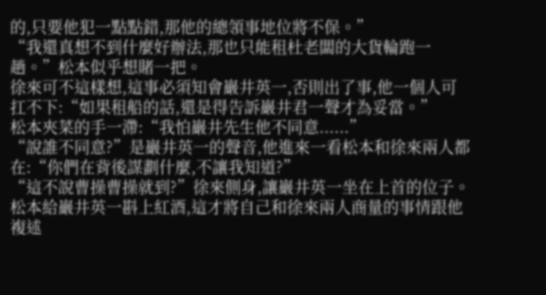的,只要他犯一點點錯,那他的總領事地位將不保。”
“我還真想不到什麼好辦法,那也只能租杜老闆的大貨輪跑一趟。”松本似乎想賭一把。
徐來可不這樣想,這事必須知會巖井英一,否則出了事,他一個人可扛不下:“如果租船的話,還是得告訴巖井君一聲才為妥當。”
松本夾菜的手一滯:“我怕巖井先生他不同意......”
“說誰不同意?”是巖井英一的聲音,他進來一看松本和徐來兩人都在:“你們在背後謀劃什麼,不讓我知道?”
“這不說曹操曹操就到?”徐來側身,讓巖井英一坐在上首的位子。
松本給巖井英一斟上紅酒,這才將自己和徐來兩人商量的事情跟他複述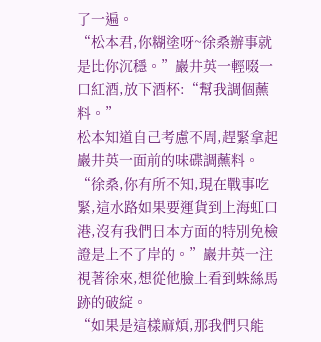了一遍。
“松本君,你糊塗呀~徐桑辦事就是比你沉穩。”巖井英一輕啜一口紅酒,放下酒杯:“幫我調個蘸料。”
松本知道自己考慮不周,趕緊拿起巖井英一面前的味碟調蘸料。
“徐桑,你有所不知,現在戰事吃緊,這水路如果要運貨到上海虹口港,沒有我們日本方面的特別免檢證是上不了岸的。”巖井英一注視著徐來,想從他臉上看到蛛絲馬跡的破綻。
“如果是這樣麻煩,那我們只能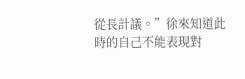從長計議。”徐來知道此時的自己不能表現對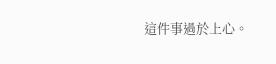這件事過於上心。